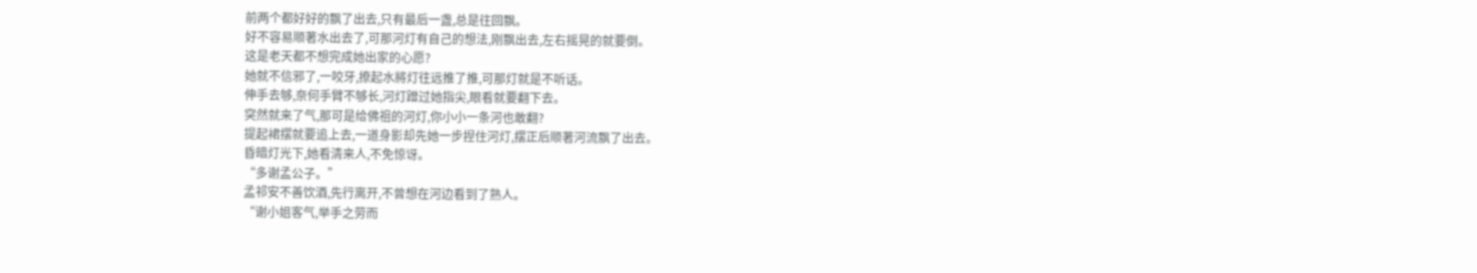前两个都好好的飘了出去,只有最后一盏,总是往回飘。
好不容易顺著水出去了,可那河灯有自己的想法,刚飘出去,左右摇晃的就要倒。
这是老天都不想完成她出家的心愿?
她就不信邪了,一咬牙,撩起水將灯往远推了推,可那灯就是不听话。
伸手去够,奈何手臂不够长,河灯蹭过她指尖,眼看就要翻下去。
突然就来了气,那可是给佛祖的河灯,你小小一条河也敢翻?
提起裙摆就要追上去,一道身影却先她一步捏住河灯,摆正后顺著河流飘了出去。
昏暗灯光下,她看清来人,不免惊讶。
“多谢孟公子。”
孟祁安不善饮酒,先行离开,不曾想在河边看到了熟人。
“谢小姐客气,举手之劳而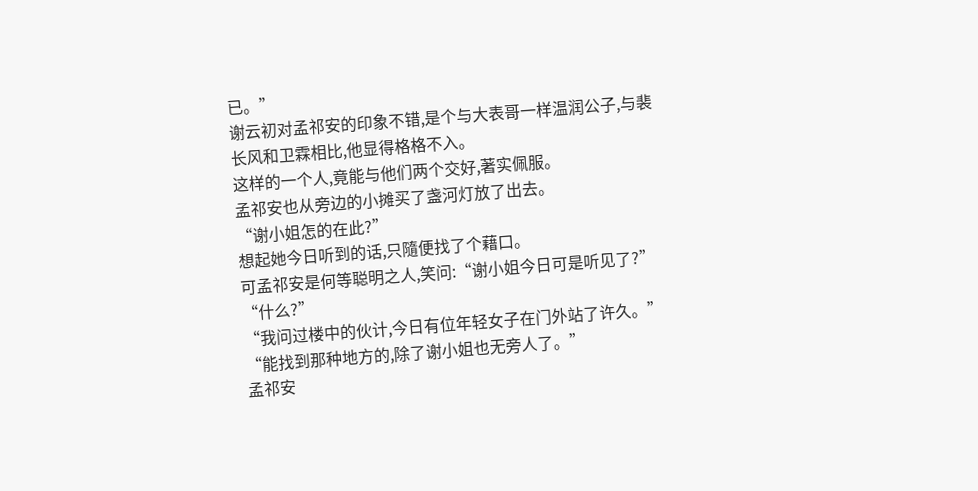已。”
谢云初对孟祁安的印象不错,是个与大表哥一样温润公子,与裴长风和卫霖相比,他显得格格不入。
这样的一个人,竟能与他们两个交好,著实佩服。
孟祁安也从旁边的小摊买了盏河灯放了出去。
“谢小姐怎的在此?”
想起她今日听到的话,只隨便找了个藉口。
可孟祁安是何等聪明之人,笑问:“谢小姐今日可是听见了?”
“什么?”
“我问过楼中的伙计,今日有位年轻女子在门外站了许久。”
“能找到那种地方的,除了谢小姐也无旁人了。”
孟祁安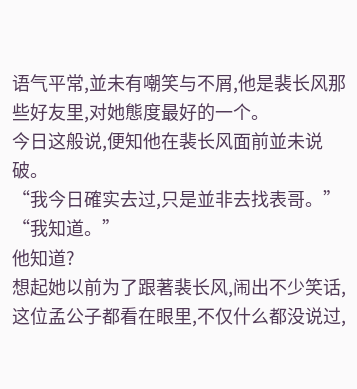语气平常,並未有嘲笑与不屑,他是裴长风那些好友里,对她態度最好的一个。
今日这般说,便知他在裴长风面前並未说破。
“我今日確实去过,只是並非去找表哥。”
“我知道。”
他知道?
想起她以前为了跟著裴长风,闹出不少笑话,这位孟公子都看在眼里,不仅什么都没说过,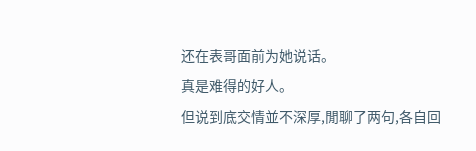还在表哥面前为她说话。
真是难得的好人。
但说到底交情並不深厚,閒聊了两句,各自回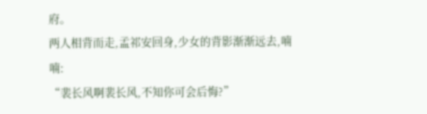府。
两人相背而走,孟祁安回身,少女的背影渐渐远去,喃喃:
“裴长风啊裴长风,不知你可会后悔?”